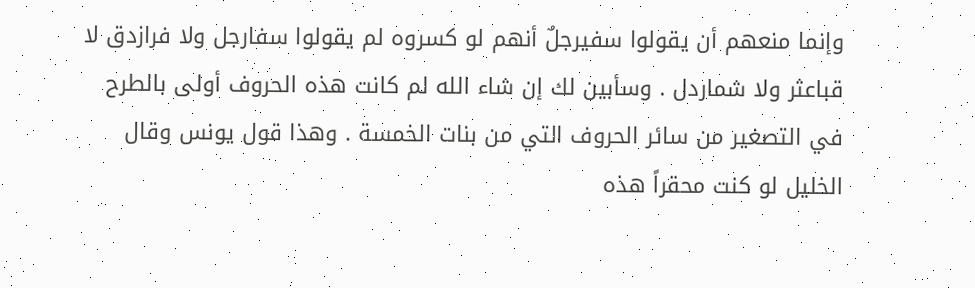وإنما منعهم أن يقولوا سفيرجلٌ أنهم لو كسروه لم يقولوا سفارجل ولا فرازدق لا قباعثر ولا شماردل . وسأبين لك إن شاء الله لم كانت هذه الحروف أولى بالطرح في التصغير من سائر الحروف التي من بنات الخمسة . وهذا قول يونس وقال الخليل لو كنت محقراً هذه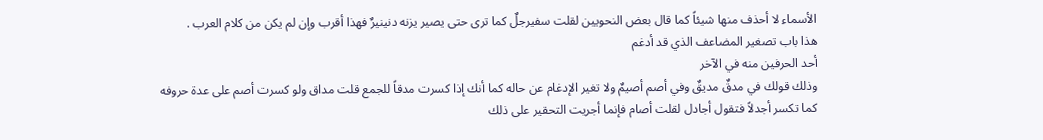الأسماء لا أحذف منها شيئاً كما قال بعض النحويين لقلت سفيرجلٌ كما ترى حتى يصير يزنه دنينيرٌ فهذا أقرب وإن لم يكن من كلام العرب .
هذا باب تصغير المضاعف الذي قد أدغم
أحد الحرفين منه في الآخر
وذلك قولك في مدقٌ مديقٌ وفي أصم أصيمٌ ولا تغير الإدغام عن حاله كما أنك إذا كسرت مدقاً للجمع قلت مداق ولو كسرت أصم على عدة حروفه كما تكسر أجدلاً فتقول أجادل لقلت أصام فإنما أجريت التحقير على ذلك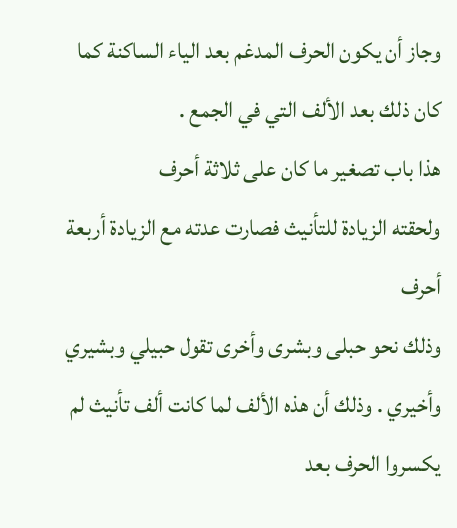وجاز أن يكون الحرف المدغم بعد الياء الساكنة كما كان ذلك بعد الألف التي في الجمع .
هذا باب تصغير ما كان على ثلاثة أحرف
ولحقته الزيادة للتأنيث فصارت عدته مع الزيادة أربعة أحرف
وذلك نحو حبلى وبشرى وأخرى تقول حبيلي وبشيري وأخيري . وذلك أن هذه الألف لما كانت ألف تأنيث لم يكسروا الحرف بعد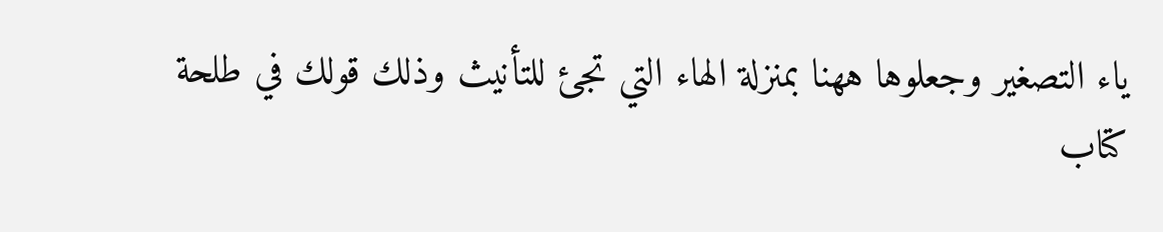ياء التصغير وجعلوها ههنا بمنزلة الهاء التي تجئ للتأنيث وذلك قولك في طلحة
كتاب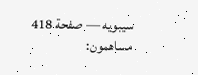سيبويه — صفحة 418
مساهمون: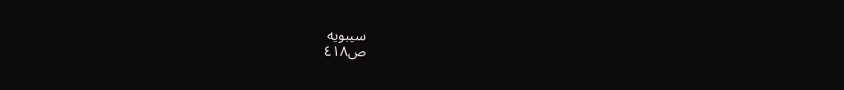سيبويه
ص٤١٨